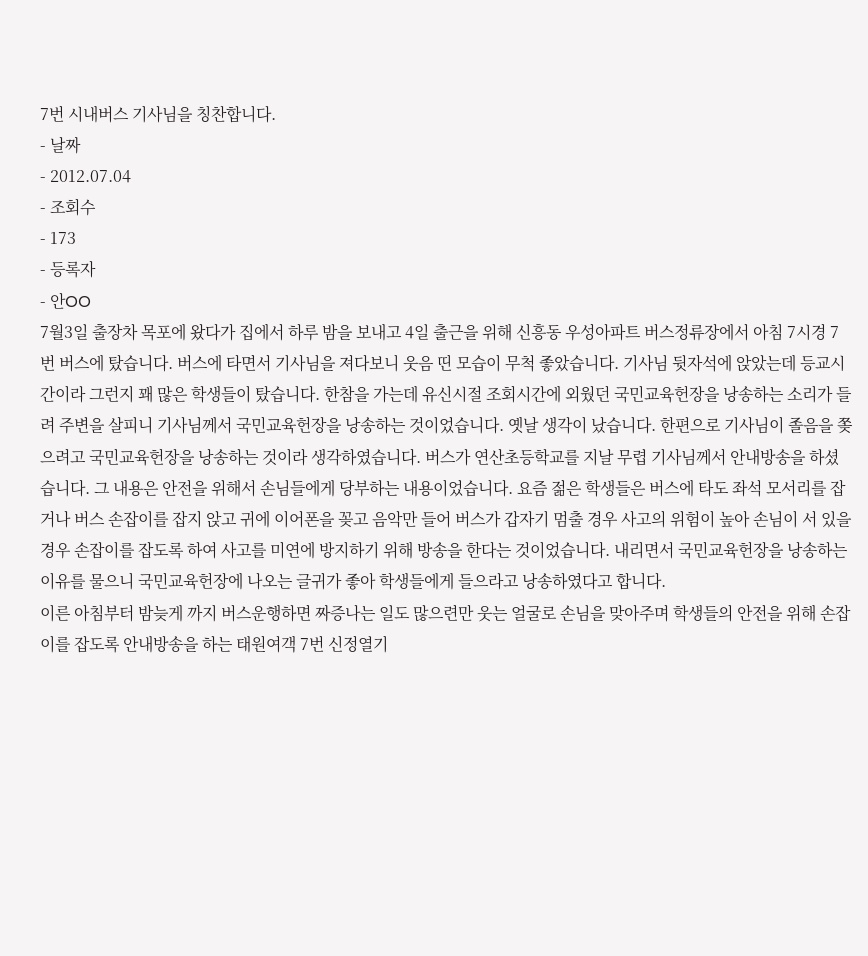7번 시내버스 기사님을 칭찬합니다.
- 날짜
- 2012.07.04
- 조회수
- 173
- 등록자
- 안OO
7월3일 출장차 목포에 왔다가 집에서 하루 밤을 보내고 4일 출근을 위해 신흥동 우성아파트 버스정류장에서 아침 7시경 7번 버스에 탔습니다. 버스에 타면서 기사님을 져다보니 웃음 띤 모습이 무척 좋았습니다. 기사님 뒷자석에 앉았는데 등교시간이라 그런지 꽤 많은 학생들이 탔습니다. 한참을 가는데 유신시절 조회시간에 외웠던 국민교육헌장을 낭송하는 소리가 들려 주변을 살피니 기사님께서 국민교육헌장을 낭송하는 것이었습니다. 옛날 생각이 났습니다. 한편으로 기사님이 졸음을 쫒으려고 국민교육헌장을 낭송하는 것이라 생각하였습니다. 버스가 연산초등학교를 지날 무렵 기사님께서 안내방송을 하셨습니다. 그 내용은 안전을 위해서 손님들에게 당부하는 내용이었습니다. 요즘 젊은 학생들은 버스에 타도 좌석 모서리를 잡거나 버스 손잡이를 잡지 앉고 귀에 이어폰을 꽂고 음악만 들어 버스가 갑자기 멈출 경우 사고의 위험이 높아 손님이 서 있을 경우 손잡이를 잡도록 하여 사고를 미연에 방지하기 위해 방송을 한다는 것이었습니다. 내리면서 국민교육헌장을 낭송하는 이유를 물으니 국민교육헌장에 나오는 글귀가 좋아 학생들에게 들으라고 낭송하였다고 합니다.
이른 아침부터 밤늦게 까지 버스운행하면 짜증나는 일도 많으련만 웃는 얼굴로 손님을 맞아주며 학생들의 안전을 위해 손잡이를 잡도록 안내방송을 하는 태원여객 7번 신정열기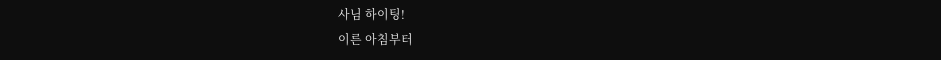사님 하이팅!
이른 아침부터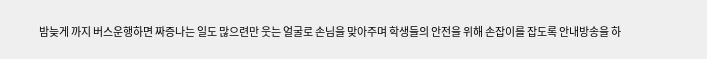밤늦게 까지 버스운행하면 짜증나는 일도 많으련만 웃는 얼굴로 손님을 맞아주며 학생들의 안전을 위해 손잡이를 잡도록 안내방송을 하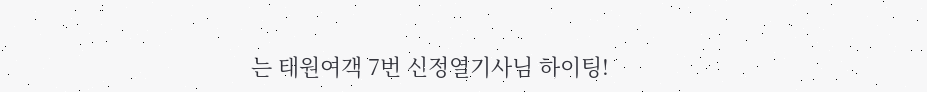는 태원여객 7번 신정열기사님 하이팅!